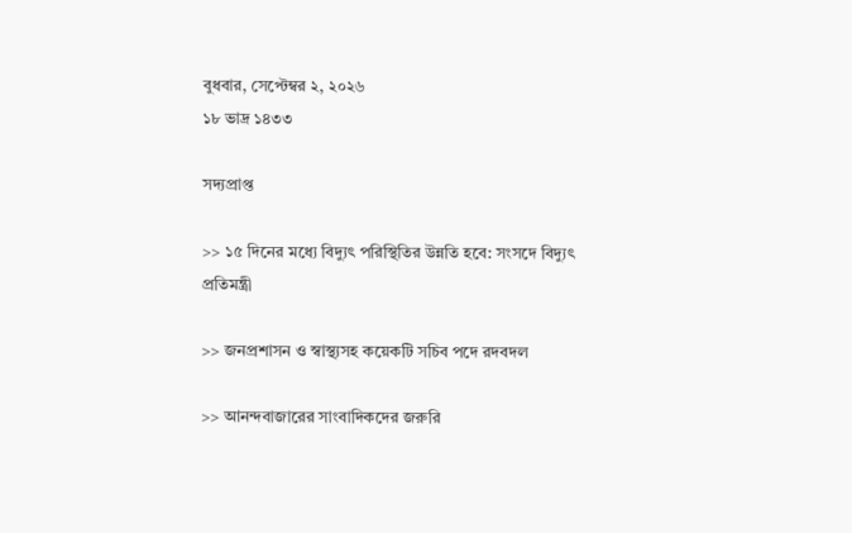বুধবার, সেপ্টেম্বর ২, ২০২৬
১৮ ভাদ্র ১৪৩৩

সদ্যপ্রাপ্ত

>> ১৫ দিনের মধ্যে বিদ্যুৎ পরিস্থিতির উন্নতি হবে: সংসদে বিদ্যুৎ প্রতিমন্ত্রী

>> জনপ্রশাসন ও স্বাস্থ্যসহ কয়েকটি সচিব পদে রদবদল

>> আনন্দবাজারের সাংবাদিকদের জরুরি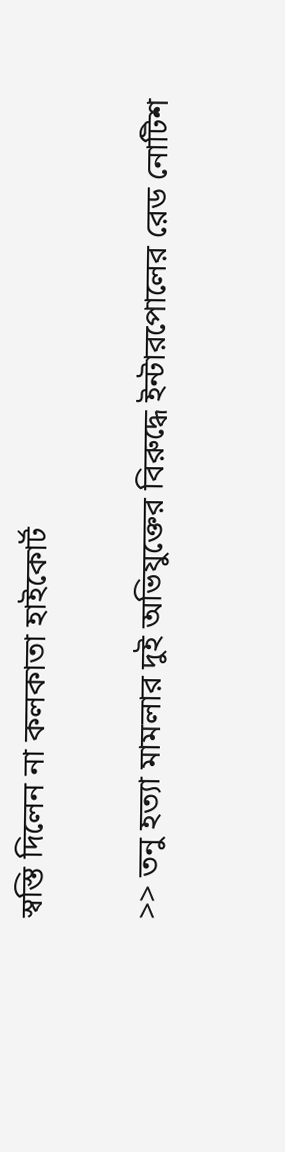স্বস্তি দিলেন না কলকাতা হাইকোর্ট

>> তনু হত্যা মামলার দুই অভিযুক্তের বিরুদ্ধে ইন্টারপোলের রেড নোটিশ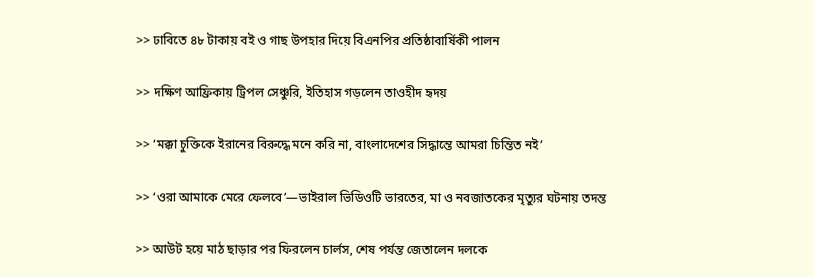>> ঢাবিতে ৪৮ টাকায় বই ও গাছ উপহার দিয়ে বিএনপির প্রতিষ্ঠাবার্ষিকী পালন

>> দক্ষিণ আফ্রিকায় ট্রিপল সেঞ্চুরি, ইতিহাস গড়লেন তাওহীদ হৃদয়

>> ‘মক্কা চুক্তিকে ইরানের বিরুদ্ধে মনে করি না, বাংলাদেশের সিদ্ধান্তে আমরা চিন্তিত নই’

>> ‘ওরা আমাকে মেরে ফেলবে’—ভাইরাল ভিডিওটি ভারতের, মা ও নবজাতকের মৃত্যুর ঘটনায় তদন্ত

>> আউট হয়ে মাঠ ছাড়ার পর ফিরলেন চার্লস, শেষ পর্যন্ত জেতালেন দলকে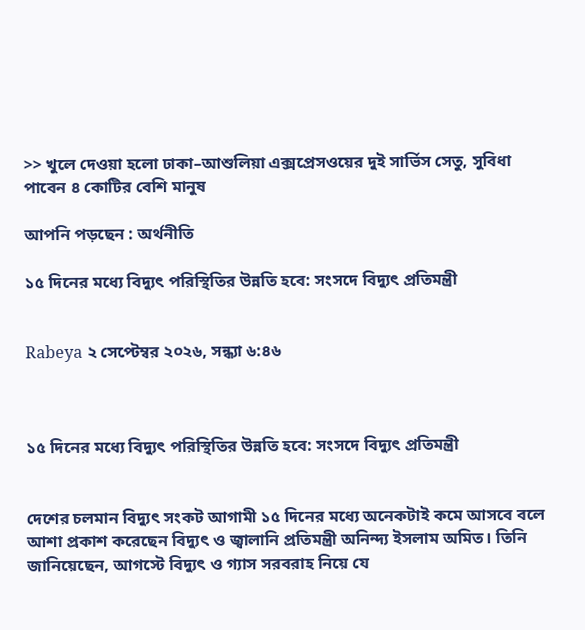>> খুলে দেওয়া হলো ঢাকা–আশুলিয়া এক্সপ্রেসওয়ের দুই সার্ভিস সেতু, সুবিধা পাবেন ৪ কোটির বেশি মানুষ

আপনি পড়ছেন : অর্থনীতি

১৫ দিনের মধ্যে বিদ্যুৎ পরিস্থিতির উন্নতি হবে: সংসদে বিদ্যুৎ প্রতিমন্ত্রী


Rabeya ২ সেপ্টেম্বর ২০২৬, সন্ধ্যা ৬:৪৬



১৫ দিনের মধ্যে বিদ্যুৎ পরিস্থিতির উন্নতি হবে: সংসদে বিদ্যুৎ প্রতিমন্ত্রী


দেশের চলমান বিদ্যুৎ সংকট আগামী ১৫ দিনের মধ্যে অনেকটাই কমে আসবে বলে আশা প্রকাশ করেছেন বিদ্যুৎ ও জ্বালানি প্রতিমন্ত্রী অনিন্দ্য ইসলাম অমিত। তিনি জানিয়েছেন, আগস্টে বিদ্যুৎ ও গ্যাস সরবরাহ নিয়ে যে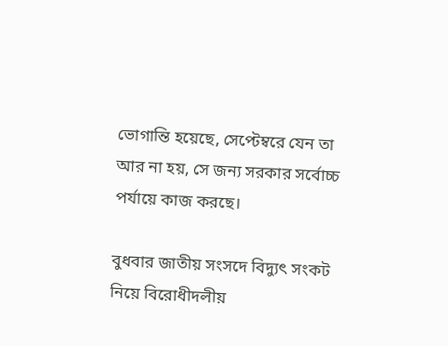ভোগান্তি হয়েছে, সেপ্টেম্বরে যেন তা আর না হয়, সে জন্য সরকার সর্বোচ্চ পর্যায়ে কাজ করছে।

বুধবার জাতীয় সংসদে বিদ্যুৎ সংকট নিয়ে বিরোধীদলীয়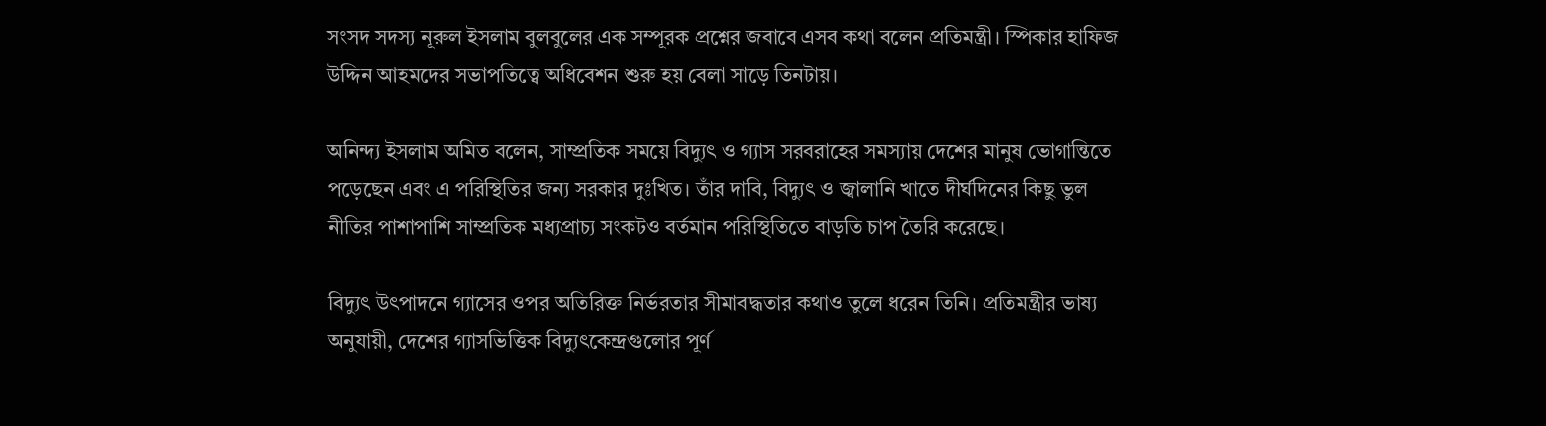সংসদ সদস্য নূরুল ইসলাম বুলবুলের এক সম্পূরক প্রশ্নের জবাবে এসব কথা বলেন প্রতিমন্ত্রী। স্পিকার হাফিজ উদ্দিন আহমদের সভাপতিত্বে অধিবেশন শুরু হয় বেলা সাড়ে তিনটায়।

অনিন্দ্য ইসলাম অমিত বলেন, সাম্প্রতিক সময়ে বিদ্যুৎ ও গ্যাস সরবরাহের সমস্যায় দেশের মানুষ ভোগান্তিতে পড়েছেন এবং এ পরিস্থিতির জন্য সরকার দুঃখিত। তাঁর দাবি, বিদ্যুৎ ও জ্বালানি খাতে দীর্ঘদিনের কিছু ভুল নীতির পাশাপাশি সাম্প্রতিক মধ্যপ্রাচ্য সংকটও বর্তমান পরিস্থিতিতে বাড়তি চাপ তৈরি করেছে।

বিদ্যুৎ উৎপাদনে গ্যাসের ওপর অতিরিক্ত নির্ভরতার সীমাবদ্ধতার কথাও তুলে ধরেন তিনি। প্রতিমন্ত্রীর ভাষ্য অনুযায়ী, দেশের গ্যাসভিত্তিক বিদ্যুৎকেন্দ্রগুলোর পূর্ণ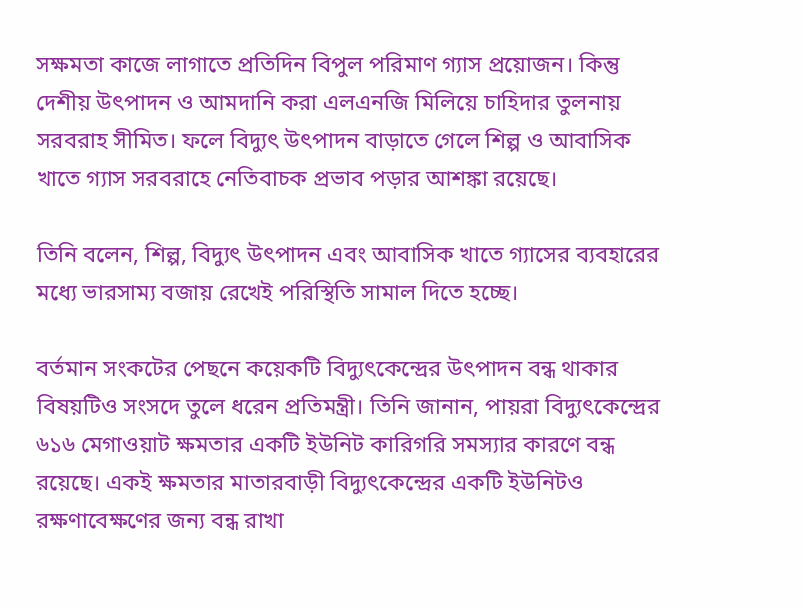সক্ষমতা কাজে লাগাতে প্রতিদিন বিপুল পরিমাণ গ্যাস প্রয়োজন। কিন্তু দেশীয় উৎপাদন ও আমদানি করা এলএনজি মিলিয়ে চাহিদার তুলনায় সরবরাহ সীমিত। ফলে বিদ্যুৎ উৎপাদন বাড়াতে গেলে শিল্প ও আবাসিক খাতে গ্যাস সরবরাহে নেতিবাচক প্রভাব পড়ার আশঙ্কা রয়েছে।

তিনি বলেন, শিল্প, বিদ্যুৎ উৎপাদন এবং আবাসিক খাতে গ্যাসের ব্যবহারের মধ্যে ভারসাম্য বজায় রেখেই পরিস্থিতি সামাল দিতে হচ্ছে।

বর্তমান সংকটের পেছনে কয়েকটি বিদ্যুৎকেন্দ্রের উৎপাদন বন্ধ থাকার বিষয়টিও সংসদে তুলে ধরেন প্রতিমন্ত্রী। তিনি জানান, পায়রা বিদ্যুৎকেন্দ্রের ৬১৬ মেগাওয়াট ক্ষমতার একটি ইউনিট কারিগরি সমস্যার কারণে বন্ধ রয়েছে। একই ক্ষমতার মাতারবাড়ী বিদ্যুৎকেন্দ্রের একটি ইউনিটও রক্ষণাবেক্ষণের জন্য বন্ধ রাখা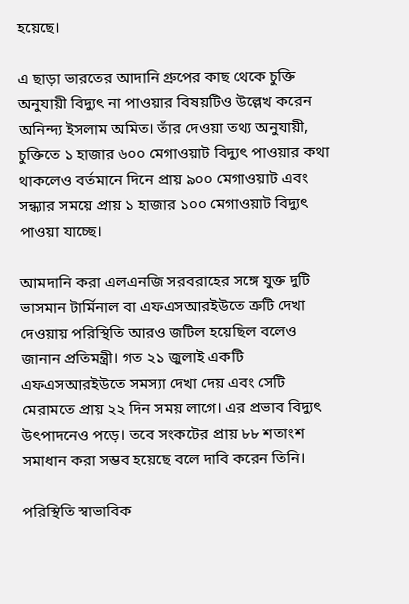হয়েছে।

এ ছাড়া ভারতের আদানি গ্রুপের কাছ থেকে চুক্তি অনুযায়ী বিদ্যুৎ না পাওয়ার বিষয়টিও উল্লেখ করেন অনিন্দ্য ইসলাম অমিত। তাঁর দেওয়া তথ্য অনুযায়ী, চুক্তিতে ১ হাজার ৬০০ মেগাওয়াট বিদ্যুৎ পাওয়ার কথা থাকলেও বর্তমানে দিনে প্রায় ৯০০ মেগাওয়াট এবং সন্ধ্যার সময়ে প্রায় ১ হাজার ১০০ মেগাওয়াট বিদ্যুৎ পাওয়া যাচ্ছে।

আমদানি করা এলএনজি সরবরাহের সঙ্গে যুক্ত দুটি ভাসমান টার্মিনাল বা এফএসআরইউতে ত্রুটি দেখা দেওয়ায় পরিস্থিতি আরও জটিল হয়েছিল বলেও জানান প্রতিমন্ত্রী। গত ২১ জুলাই একটি এফএসআরইউতে সমস্যা দেখা দেয় এবং সেটি মেরামতে প্রায় ২২ দিন সময় লাগে। এর প্রভাব বিদ্যুৎ উৎপাদনেও পড়ে। তবে সংকটের প্রায় ৮৮ শতাংশ সমাধান করা সম্ভব হয়েছে বলে দাবি করেন তিনি।

পরিস্থিতি স্বাভাবিক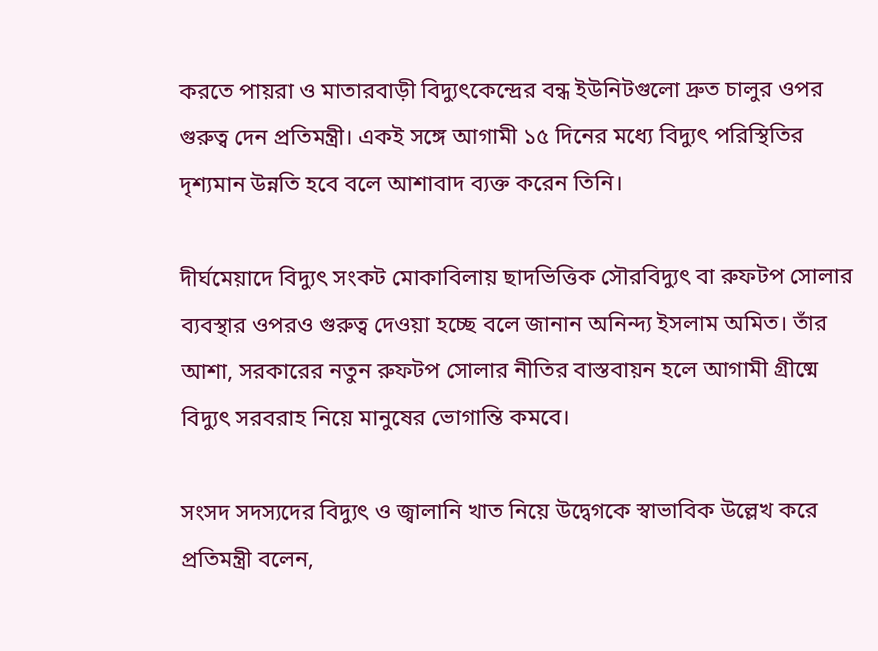করতে পায়রা ও মাতারবাড়ী বিদ্যুৎকেন্দ্রের বন্ধ ইউনিটগুলো দ্রুত চালুর ওপর গুরুত্ব দেন প্রতিমন্ত্রী। একই সঙ্গে আগামী ১৫ দিনের মধ্যে বিদ্যুৎ পরিস্থিতির দৃশ্যমান উন্নতি হবে বলে আশাবাদ ব্যক্ত করেন তিনি।

দীর্ঘমেয়াদে বিদ্যুৎ সংকট মোকাবিলায় ছাদভিত্তিক সৌরবিদ্যুৎ বা রুফটপ সোলার ব্যবস্থার ওপরও গুরুত্ব দেওয়া হচ্ছে বলে জানান অনিন্দ্য ইসলাম অমিত। তাঁর আশা, সরকারের নতুন রুফটপ সোলার নীতির বাস্তবায়ন হলে আগামী গ্রীষ্মে বিদ্যুৎ সরবরাহ নিয়ে মানুষের ভোগান্তি কমবে।

সংসদ সদস্যদের বিদ্যুৎ ও জ্বালানি খাত নিয়ে উদ্বেগকে স্বাভাবিক উল্লেখ করে প্রতিমন্ত্রী বলেন,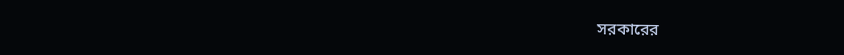সরকারের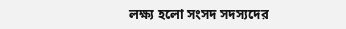লক্ষ্য হলো সংসদ সদস্যদের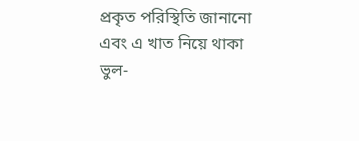প্রকৃত পরিস্থিতি জানানো এবং এ খাত নিয়ে থাকা ভুল-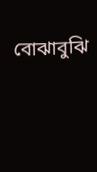বোঝাবুঝি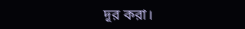দূর করা।